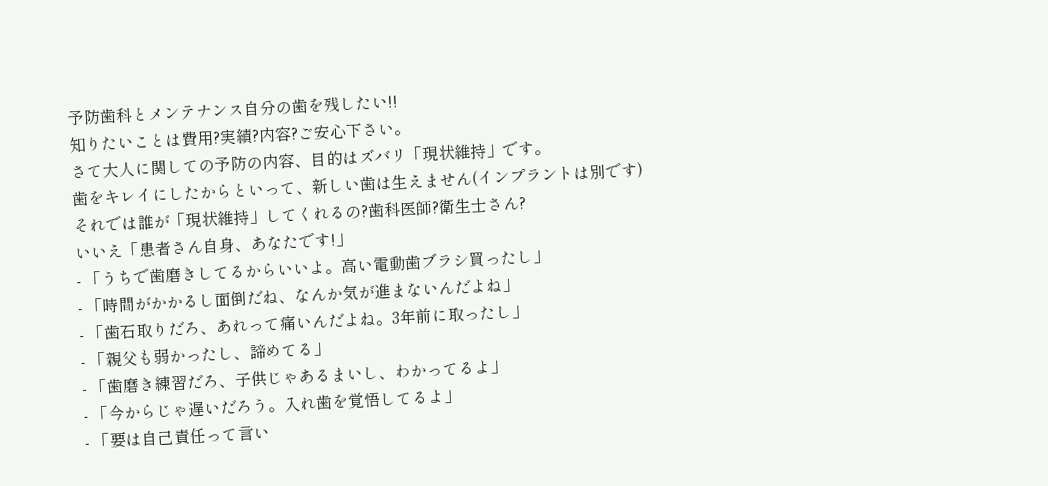予防歯科とメンテナンス自分の歯を残したい!!
知りたいことは費用?実績?内容?ご安心下さい。
さて大人に関しての予防の内容、目的はズバリ「現状維持」です。
歯をキレイにしたからといって、新しい歯は生えません(インプラントは別です)
それでは誰が「現状維持」してくれるの?歯科医師?衛生士さん?
いいえ「患者さん自身、あなたです!」
- 「うちで歯磨きしてるからいいよ。高い電動歯ブラシ買ったし」
- 「時間がかかるし面倒だね、なんか気が進まないんだよね」
- 「歯石取りだろ、あれって痛いんだよね。3年前に取ったし」
- 「親父も弱かったし、諦めてる」
- 「歯磨き練習だろ、子供じゃあるまいし、わかってるよ」
- 「今からじゃ遅いだろう。入れ歯を覚悟してるよ」
- 「要は自己責任って言い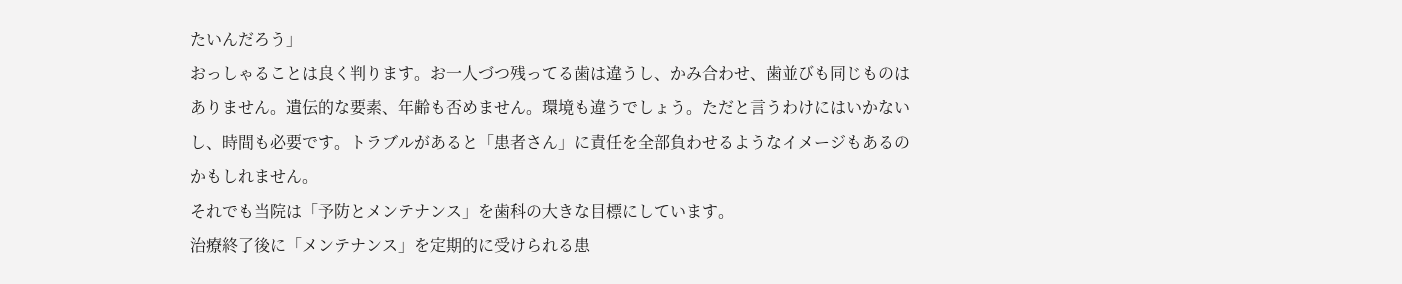たいんだろう」
おっしゃることは良く判ります。お一人づつ残ってる歯は違うし、かみ合わせ、歯並びも同じものはありません。遺伝的な要素、年齢も否めません。環境も違うでしょう。ただと言うわけにはいかないし、時間も必要です。トラブルがあると「患者さん」に責任を全部負わせるようなイメージもあるのかもしれません。
それでも当院は「予防とメンテナンス」を歯科の大きな目標にしています。
治療終了後に「メンテナンス」を定期的に受けられる患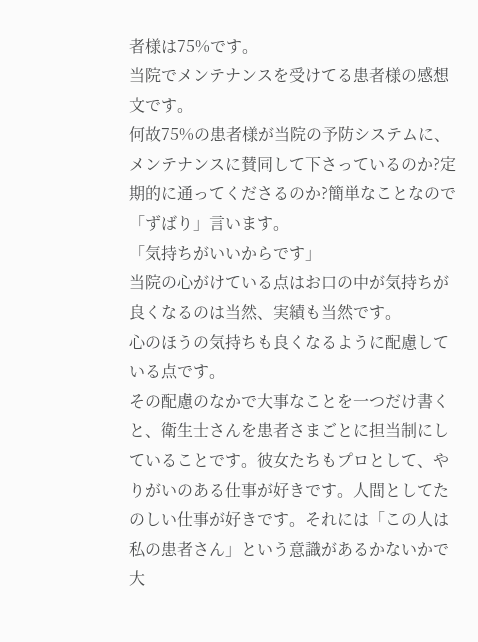者様は75%です。
当院でメンテナンスを受けてる患者様の感想文です。
何故75%の患者様が当院の予防システムに、メンテナンスに賛同して下さっているのか?定期的に通ってくださるのか?簡単なことなので「ずばり」言います。
「気持ちがいいからです」
当院の心がけている点はお口の中が気持ちが良くなるのは当然、実績も当然です。
心のほうの気持ちも良くなるように配慮している点です。
その配慮のなかで大事なことを一つだけ書くと、衛生士さんを患者さまごとに担当制にしていることです。彼女たちもプロとして、やりがいのある仕事が好きです。人間としてたのしい仕事が好きです。それには「この人は私の患者さん」という意識があるかないかで大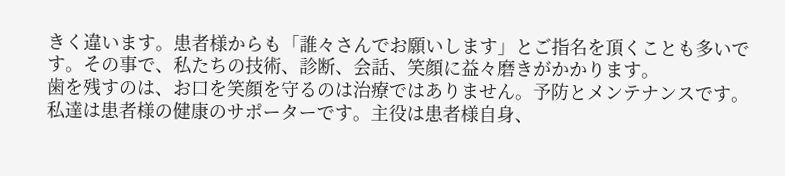きく違います。患者様からも「誰々さんでお願いします」とご指名を頂くことも多いです。その事で、私たちの技術、診断、会話、笑顔に益々磨きがかかります。
歯を残すのは、お口を笑顔を守るのは治療ではありません。予防とメンテナンスです。
私達は患者様の健康のサポーターです。主役は患者様自身、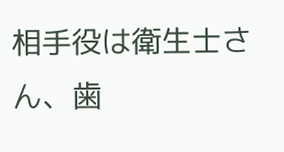相手役は衛生士さん、歯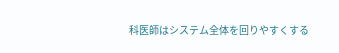科医師はシステム全体を回りやすくする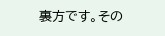裏方です。その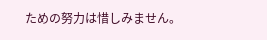ための努力は惜しみません。